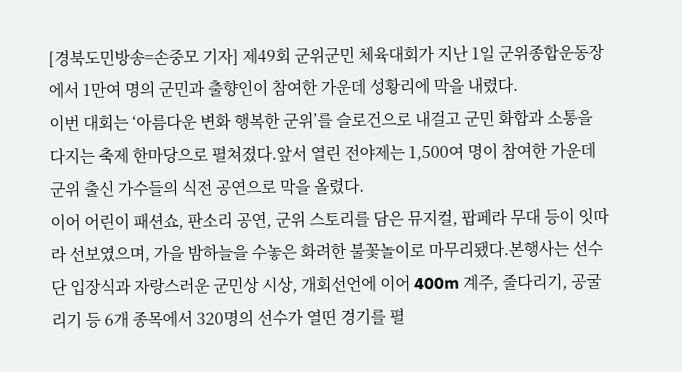[경북도민방송=손중모 기자] 제49회 군위군민 체육대회가 지난 1일 군위종합운동장에서 1만여 명의 군민과 출향인이 참여한 가운데 성황리에 막을 내렸다.
이번 대회는 ‘아름다운 변화 행복한 군위’를 슬로건으로 내걸고 군민 화합과 소통을 다지는 축제 한마당으로 펼쳐졌다.앞서 열린 전야제는 1,500여 명이 참여한 가운데 군위 출신 가수들의 식전 공연으로 막을 올렸다.
이어 어린이 패션쇼, 판소리 공연, 군위 스토리를 담은 뮤지컬, 팝페라 무대 등이 잇따라 선보였으며, 가을 밤하늘을 수놓은 화려한 불꽃놀이로 마무리됐다.본행사는 선수단 입장식과 자랑스러운 군민상 시상, 개회선언에 이어 400m 계주, 줄다리기, 공굴리기 등 6개 종목에서 320명의 선수가 열띤 경기를 펼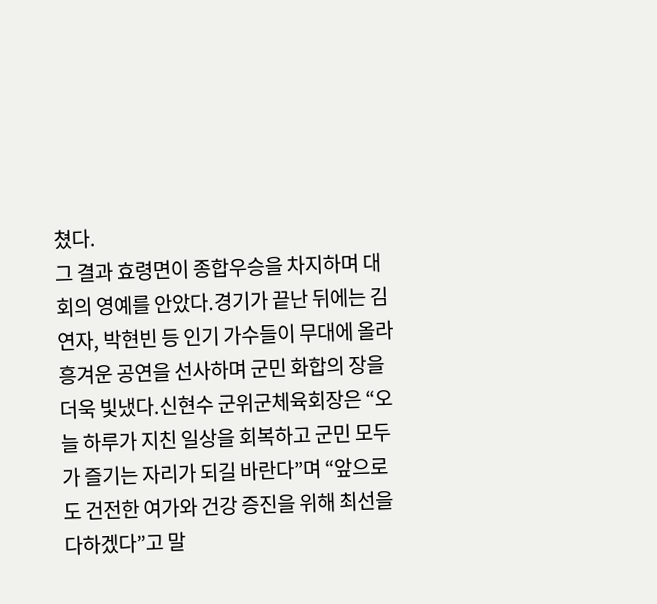쳤다.
그 결과 효령면이 종합우승을 차지하며 대회의 영예를 안았다.경기가 끝난 뒤에는 김연자, 박현빈 등 인기 가수들이 무대에 올라 흥겨운 공연을 선사하며 군민 화합의 장을 더욱 빛냈다.신현수 군위군체육회장은 “오늘 하루가 지친 일상을 회복하고 군민 모두가 즐기는 자리가 되길 바란다”며 “앞으로도 건전한 여가와 건강 증진을 위해 최선을 다하겠다”고 말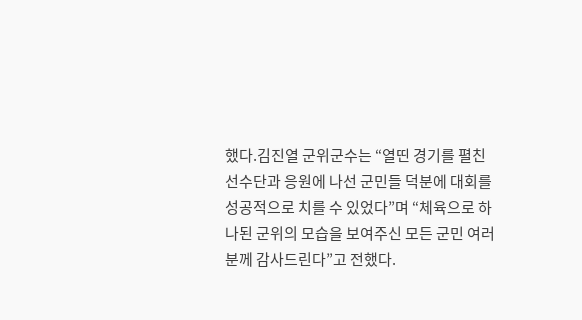했다.김진열 군위군수는 “열띤 경기를 펼친 선수단과 응원에 나선 군민들 덕분에 대회를 성공적으로 치를 수 있었다”며 “체육으로 하나된 군위의 모습을 보여주신 모든 군민 여러분께 감사드린다”고 전했다.